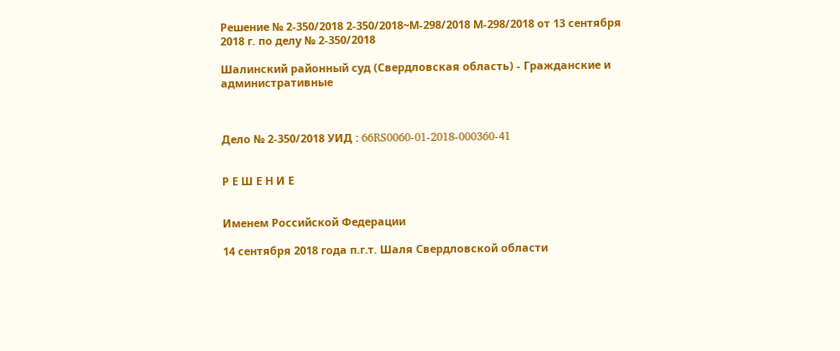Решение № 2-350/2018 2-350/2018~М-298/2018 М-298/2018 от 13 сентября 2018 г. по делу № 2-350/2018

Шалинский районный суд (Свердловская область) - Гражданские и административные



Дело № 2-350/2018 УИД : 66RS0060-01-2018-000360-41


Р Е Ш Е Н И Е


Именем Российской Федерации

14 сентября 2018 года п.г.т. Шаля Свердловской области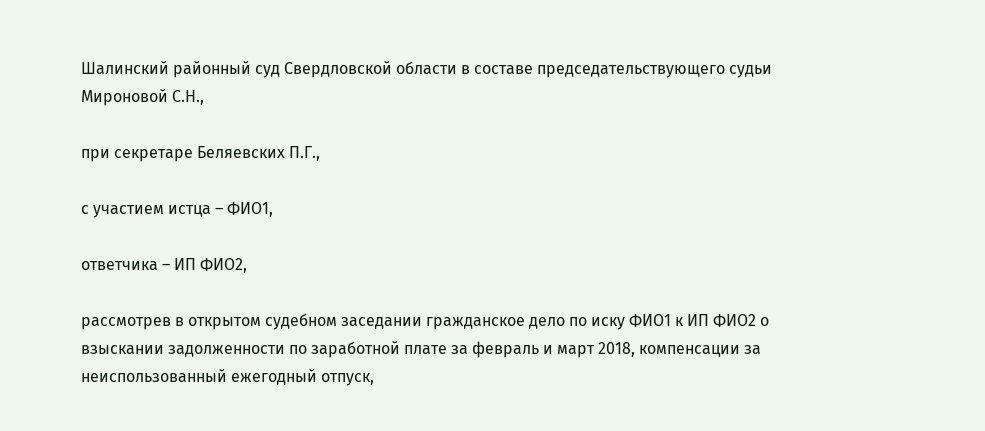Шалинский районный суд Свердловской области в составе председательствующего судьи Мироновой С.Н.,

при секретаре Беляевских П.Г.,

с участием истца – ФИО1,

ответчика – ИП ФИО2,

рассмотрев в открытом судебном заседании гражданское дело по иску ФИО1 к ИП ФИО2 о взыскании задолженности по заработной плате за февраль и март 2018, компенсации за неиспользованный ежегодный отпуск,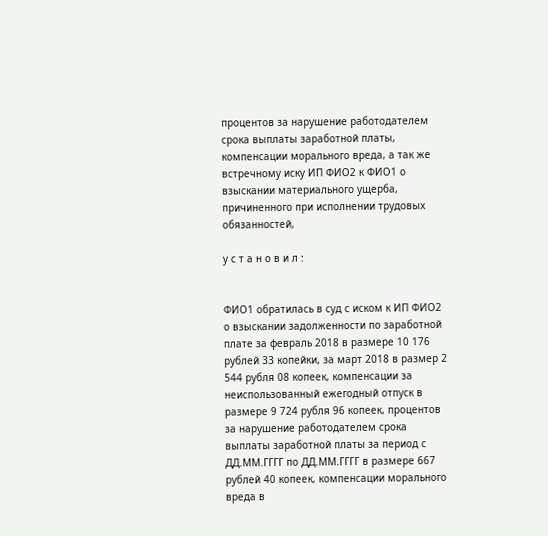процентов за нарушение работодателем срока выплаты заработной платы, компенсации морального вреда, а так же встречному иску ИП ФИО2 к ФИО1 о взыскании материального ущерба, причиненного при исполнении трудовых обязанностей,

у с т а н о в и л :


ФИО1 обратилась в суд с иском к ИП ФИО2 о взыскании задолженности по заработной плате за февраль 2018 в размере 10 176 рублей 33 копейки, за март 2018 в размер 2 544 рубля 08 копеек, компенсации за неиспользованный ежегодный отпуск в размере 9 724 рубля 96 копеек, процентов за нарушение работодателем срока выплаты заработной платы за период с ДД.ММ.ГГГГ по ДД.ММ.ГГГГ в размере 667 рублей 40 копеек, компенсации морального вреда в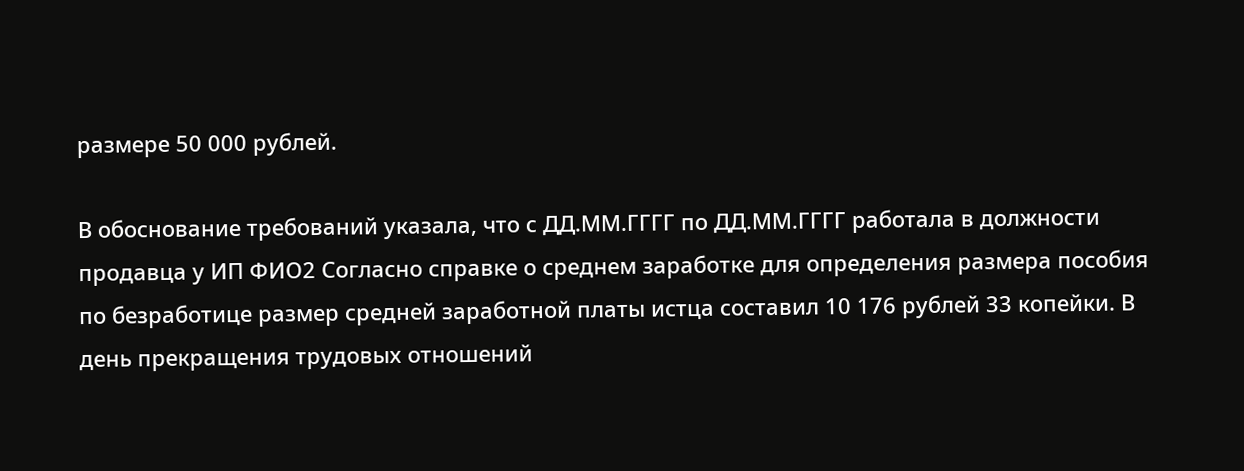размере 50 000 рублей.

В обоснование требований указала, что с ДД.ММ.ГГГГ по ДД.ММ.ГГГГ работала в должности продавца у ИП ФИО2 Согласно справке о среднем заработке для определения размера пособия по безработице размер средней заработной платы истца составил 10 176 рублей 33 копейки. В день прекращения трудовых отношений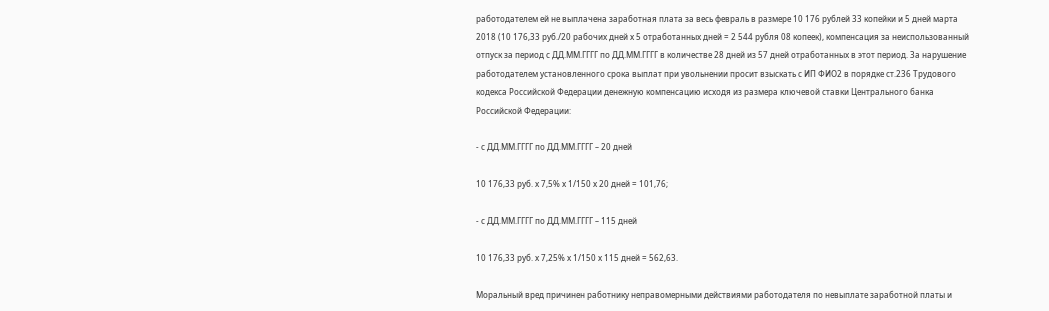работодателем ей не выплачена заработная плата за весь февраль в размере 10 176 рублей 33 копейки и 5 дней марта 2018 (10 176,33 руб./20 рабочих дней х 5 отработанных дней = 2 544 рубля 08 копеек), компенсация за неиспользованный отпуск за период с ДД.ММ.ГГГГ по ДД.ММ.ГГГГ в количестве 28 дней из 57 дней отработанных в этот период. За нарушение работодателем установленного срока выплат при увольнении просит взыскать с ИП ФИО2 в порядке ст.236 Трудового кодекса Российской Федерации денежную компенсацию исходя из размера ключевой ставки Центрального банка Российской Федерации:

- с ДД.ММ.ГГГГ по ДД.ММ.ГГГГ – 20 дней

10 176,33 руб. х 7,5% х 1/150 х 20 дней = 101,76;

- с ДД.ММ.ГГГГ по ДД.ММ.ГГГГ – 115 дней

10 176,33 руб. х 7,25% х 1/150 х 115 дней = 562,63.

Моральный вред причинен работнику неправомерными действиями работодателя по невыплате заработной платы и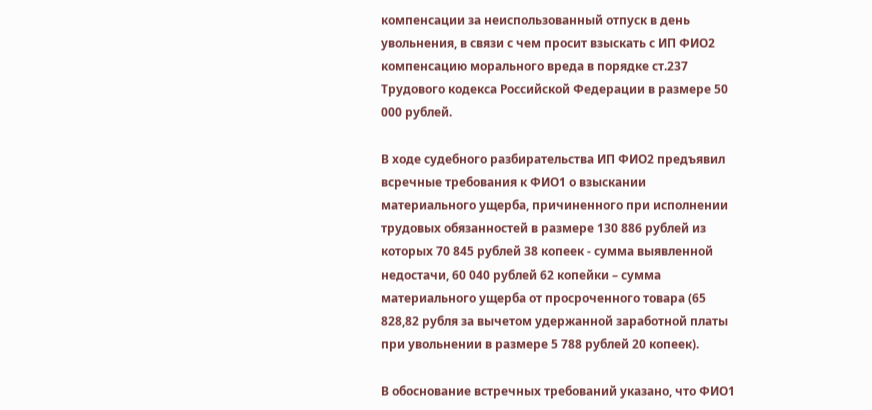компенсации за неиспользованный отпуск в день увольнения, в связи с чем просит взыскать с ИП ФИО2 компенсацию морального вреда в порядке ст.237 Трудового кодекса Российской Федерации в размере 50 000 рублей.

В ходе судебного разбирательства ИП ФИО2 предъявил всречные требования к ФИО1 о взыскании материального ущерба, причиненного при исполнении трудовых обязанностей в размере 130 886 рублей из которых 70 845 рублей 38 копеек - сумма выявленной недостачи, 60 040 рублей 62 копейки – сумма материального ущерба от просроченного товара (65 828,82 рубля за вычетом удержанной заработной платы при увольнении в размере 5 788 рублей 20 копеек).

В обоснование встречных требований указано, что ФИО1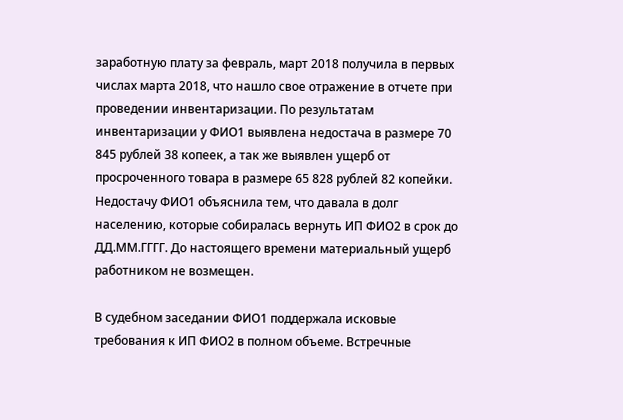заработную плату за февраль, март 2018 получила в первых числах марта 2018, что нашло свое отражение в отчете при проведении инвентаризации. По результатам инвентаризации у ФИО1 выявлена недостача в размере 70 845 рублей 38 копеек, а так же выявлен ущерб от просроченного товара в размере 65 828 рублей 82 копейки. Недостачу ФИО1 объяснила тем, что давала в долг населению, которые собиралась вернуть ИП ФИО2 в срок до ДД.ММ.ГГГГ. До настоящего времени материальный ущерб работником не возмещен.

В судебном заседании ФИО1 поддержала исковые требования к ИП ФИО2 в полном объеме. Встречные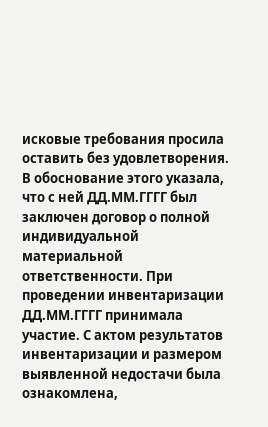исковые требования просила оставить без удовлетворения. В обоснование этого указала, что с ней ДД.ММ.ГГГГ был заключен договор о полной индивидуальной материальной ответственности. При проведении инвентаризации ДД.ММ.ГГГГ принимала участие. С актом результатов инвентаризации и размером выявленной недостачи была ознакомлена,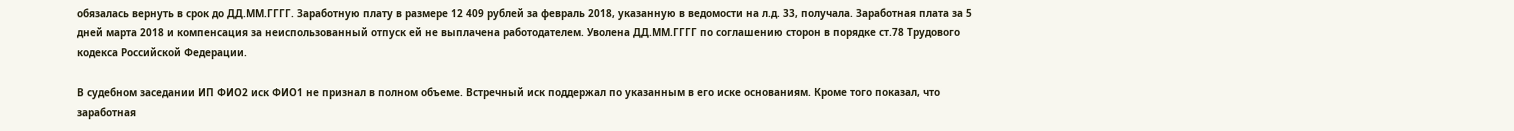обязалась вернуть в срок до ДД.ММ.ГГГГ. Заработную плату в размере 12 409 рублей за февраль 2018, указанную в ведомости на л.д. 33, получала. Заработная плата за 5 дней марта 2018 и компенсация за неиспользованный отпуск ей не выплачена работодателем. Уволена ДД.ММ.ГГГГ по соглашению сторон в порядке ст.78 Трудового кодекса Российской Федерации.

В судебном заседании ИП ФИО2 иск ФИО1 не признал в полном объеме. Встречный иск поддержал по указанным в его иске основаниям. Кроме того показал, что заработная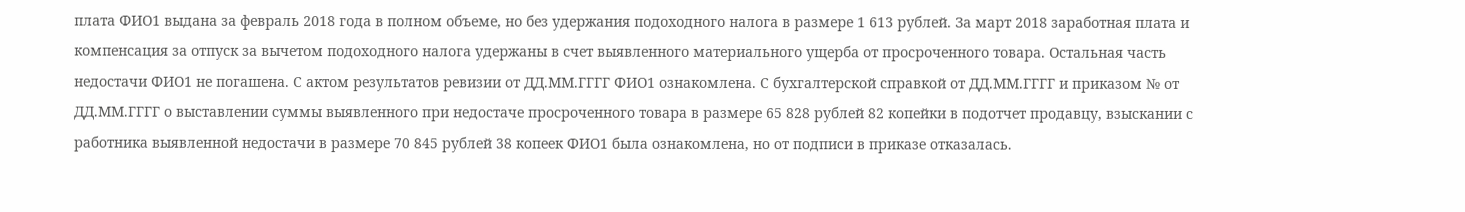плата ФИО1 выдана за февраль 2018 года в полном объеме, но без удержания подоходного налога в размере 1 613 рублей. За март 2018 заработная плата и компенсация за отпуск за вычетом подоходного налога удержаны в счет выявленного материального ущерба от просроченного товара. Остальная часть недостачи ФИО1 не погашена. С актом результатов ревизии от ДД.ММ.ГГГГ ФИО1 ознакомлена. С бухгалтерской справкой от ДД.ММ.ГГГГ и приказом № от ДД.ММ.ГГГГ о выставлении суммы выявленного при недостаче просроченного товара в размере 65 828 рублей 82 копейки в подотчет продавцу, взыскании с работника выявленной недостачи в размере 70 845 рублей 38 копеек ФИО1 была ознакомлена, но от подписи в приказе отказалась.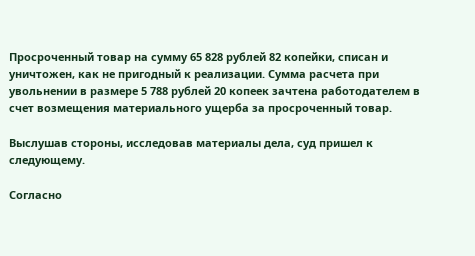Просроченный товар на сумму 65 828 рублей 82 копейки, списан и уничтожен, как не пригодный к реализации. Сумма расчета при увольнении в размере 5 788 рублей 20 копеек зачтена работодателем в счет возмещения материального ущерба за просроченный товар.

Выслушав стороны, исследовав материалы дела, суд пришел к следующему.

Согласно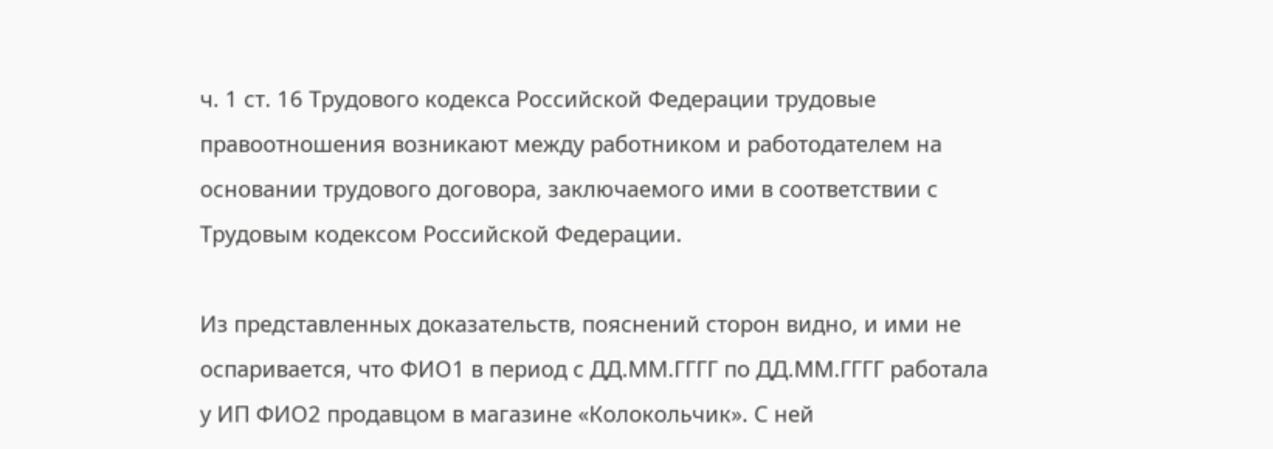ч. 1 ст. 16 Трудового кодекса Российской Федерации трудовые правоотношения возникают между работником и работодателем на основании трудового договора, заключаемого ими в соответствии с Трудовым кодексом Российской Федерации.

Из представленных доказательств, пояснений сторон видно, и ими не оспаривается, что ФИО1 в период с ДД.ММ.ГГГГ по ДД.ММ.ГГГГ работала у ИП ФИО2 продавцом в магазине «Колокольчик». С ней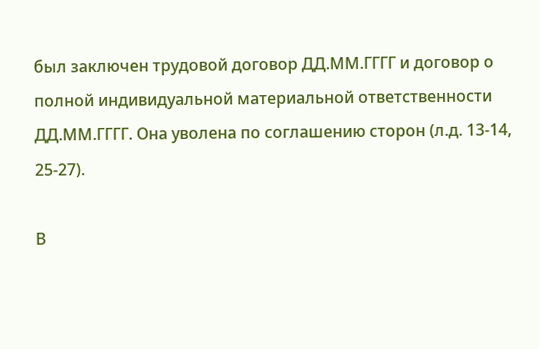был заключен трудовой договор ДД.ММ.ГГГГ и договор о полной индивидуальной материальной ответственности ДД.ММ.ГГГГ. Она уволена по соглашению сторон (л.д. 13-14, 25-27).

В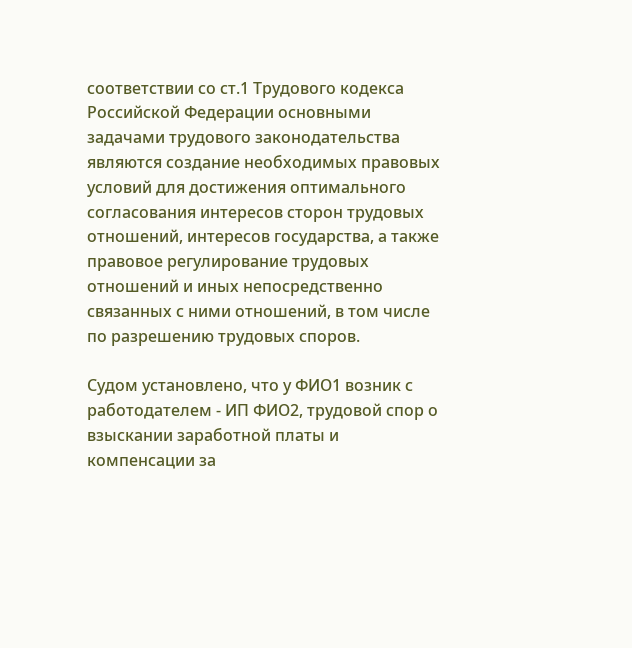соответствии со ст.1 Трудового кодекса Российской Федерации основными задачами трудового законодательства являются создание необходимых правовых условий для достижения оптимального согласования интересов сторон трудовых отношений, интересов государства, а также правовое регулирование трудовых отношений и иных непосредственно связанных с ними отношений, в том числе по разрешению трудовых споров.

Судом установлено, что у ФИО1 возник с работодателем - ИП ФИО2, трудовой спор о взыскании заработной платы и компенсации за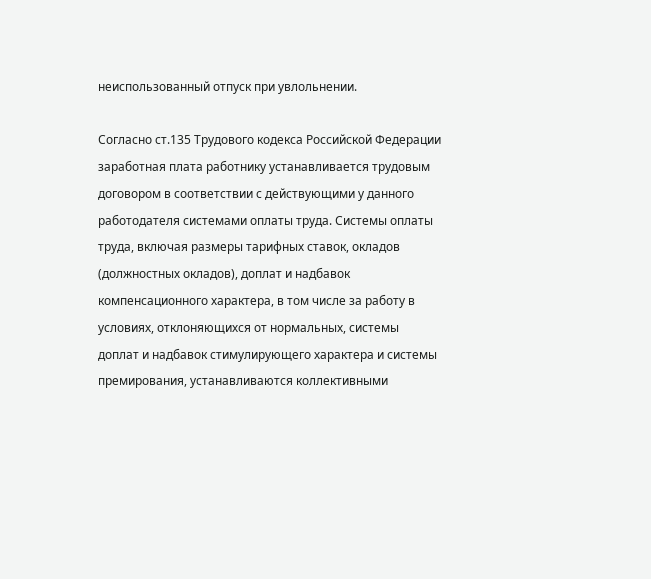неиспользованный отпуск при увлольнении.

Согласно ст.135 Трудового кодекса Российской Федерации заработная плата работнику устанавливается трудовым договором в соответствии с действующими у данного работодателя системами оплаты труда. Системы оплаты труда, включая размеры тарифных ставок, окладов (должностных окладов), доплат и надбавок компенсационного характера, в том числе за работу в условиях, отклоняющихся от нормальных, системы доплат и надбавок стимулирующего характера и системы премирования, устанавливаются коллективными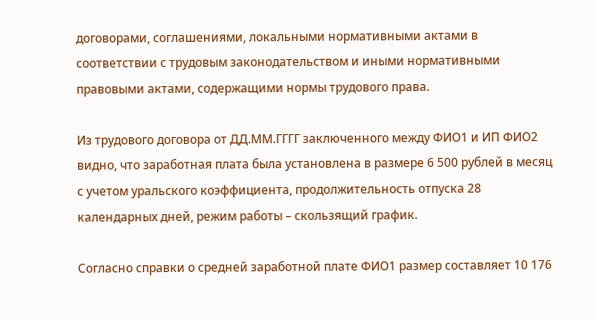договорами, соглашениями, локальными нормативными актами в соответствии с трудовым законодательством и иными нормативными правовыми актами, содержащими нормы трудового права.

Из трудового договора от ДД.ММ.ГГГГ заключенного между ФИО1 и ИП ФИО2 видно, что заработная плата была установлена в размере 6 500 рублей в месяц с учетом уральского коэффициента, продолжительность отпуска 28 календарных дней, режим работы – скользящий график.

Согласно справки о средней заработной плате ФИО1 размер составляет 10 176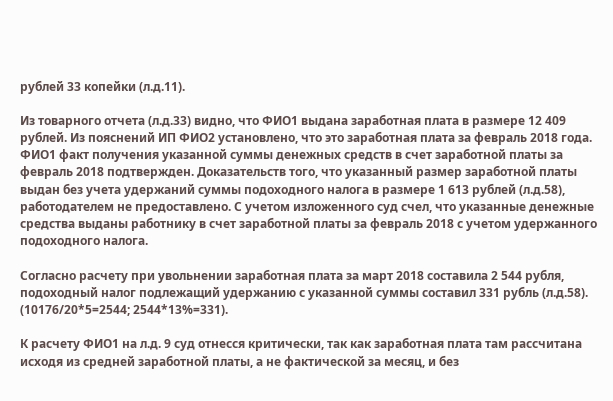рублей 33 копейки (л.д.11).

Из товарного отчета (л.д.33) видно, что ФИО1 выдана заработная плата в размере 12 409 рублей. Из пояснений ИП ФИО2 установлено, что это заработная плата за февраль 2018 года. ФИО1 факт получения указанной суммы денежных средств в счет заработной платы за февраль 2018 подтвержден. Доказательств того, что указанный размер заработной платы выдан без учета удержаний суммы подоходного налога в размере 1 613 рублей (л.д.58), работодателем не предоставлено. С учетом изложенного суд счел, что указанные денежные средства выданы работнику в счет заработной платы за февраль 2018 с учетом удержанного подоходного налога.

Согласно расчету при увольнении заработная плата за март 2018 составила 2 544 рубля, подоходный налог подлежащий удержанию с указанной суммы составил 331 рубль (л.д.58). (10176/20*5=2544; 2544*13%=331).

К расчету ФИО1 на л.д. 9 суд отнесся критически, так как заработная плата там рассчитана исходя из средней заработной платы, а не фактической за месяц, и без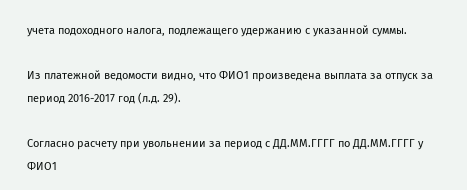учета подоходного налога, подлежащего удержанию с указанной суммы.

Из платежной ведомости видно, что ФИО1 произведена выплата за отпуск за период 2016-2017 год (л.д. 29).

Согласно расчету при увольнении за период с ДД.ММ.ГГГГ по ДД.ММ.ГГГГ у ФИО1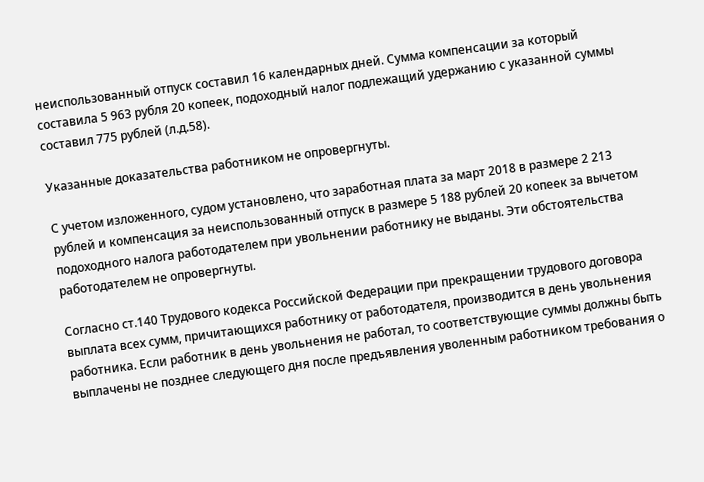неиспользованный отпуск составил 16 календарных дней. Сумма компенсации за который составила 5 963 рубля 20 копеек, подоходный налог подлежащий удержанию с указанной суммы составил 775 рублей (л.д.58).

Указанные доказательства работником не опровергнуты.

С учетом изложенного, судом установлено, что заработная плата за март 2018 в размере 2 213 рублей и компенсация за неиспользованный отпуск в размере 5 188 рублей 20 копеек за вычетом подоходного налога работодателем при увольнении работнику не выданы. Эти обстоятельства работодателем не опровергнуты.

Согласно ст.140 Трудового кодекса Российской Федерации при прекращении трудового договора выплата всех сумм, причитающихся работнику от работодателя, производится в день увольнения работника. Если работник в день увольнения не работал, то соответствующие суммы должны быть выплачены не позднее следующего дня после предъявления уволенным работником требования о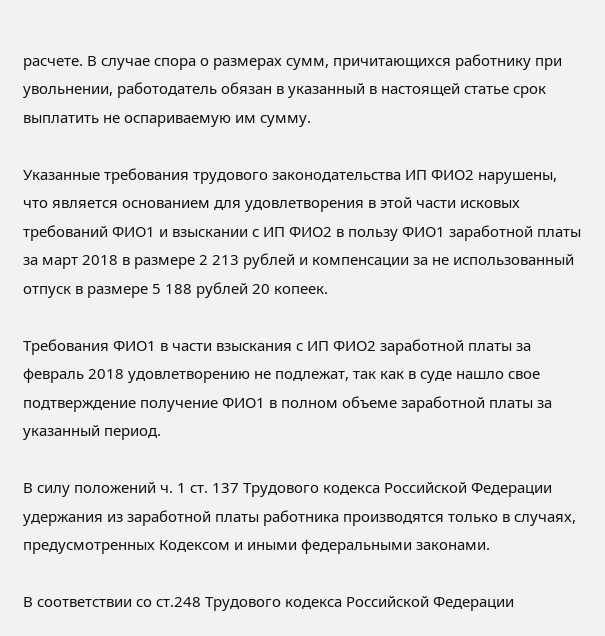расчете. В случае спора о размерах сумм, причитающихся работнику при увольнении, работодатель обязан в указанный в настоящей статье срок выплатить не оспариваемую им сумму.

Указанные требования трудового законодательства ИП ФИО2 нарушены, что является основанием для удовлетворения в этой части исковых требований ФИО1 и взыскании с ИП ФИО2 в пользу ФИО1 заработной платы за март 2018 в размере 2 213 рублей и компенсации за не использованный отпуск в размере 5 188 рублей 20 копеек.

Требования ФИО1 в части взыскания с ИП ФИО2 заработной платы за февраль 2018 удовлетворению не подлежат, так как в суде нашло свое подтверждение получение ФИО1 в полном объеме заработной платы за указанный период.

В силу положений ч. 1 ст. 137 Трудового кодекса Российской Федерации удержания из заработной платы работника производятся только в случаях, предусмотренных Кодексом и иными федеральными законами.

В соответствии со ст.248 Трудового кодекса Российской Федерации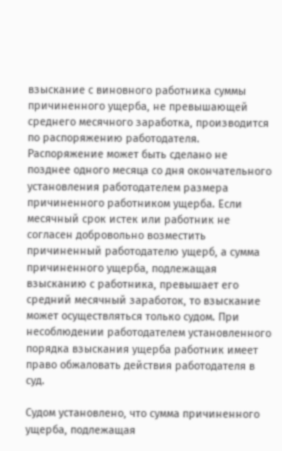взыскание с виновного работника суммы причиненного ущерба, не превышающей среднего месячного заработка, производится по распоряжению работодателя. Распоряжение может быть сделано не позднее одного месяца со дня окончательного установления работодателем размера причиненного работником ущерба. Если месячный срок истек или работник не согласен добровольно возместить причиненный работодателю ущерб, а сумма причиненного ущерба, подлежащая взысканию с работника, превышает его средний месячный заработок, то взыскание может осуществляться только судом. При несоблюдении работодателем установленного порядка взыскания ущерба работник имеет право обжаловать действия работодателя в суд.

Судом установлено, что сумма причиненного ущерба, подлежащая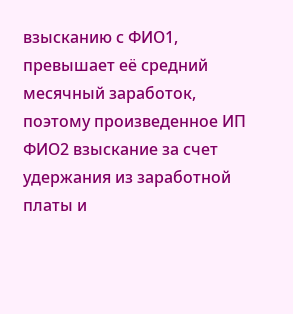взысканию с ФИО1, превышает её средний месячный заработок, поэтому произведенное ИП ФИО2 взыскание за счет удержания из заработной платы и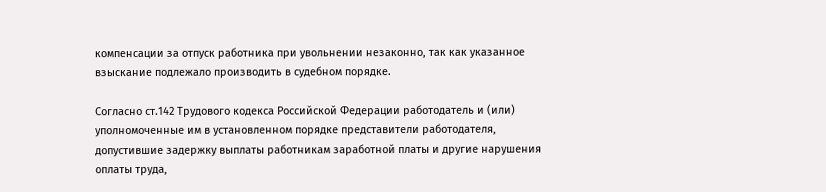компенсации за отпуск работника при увольнении незаконно, так как указанное взыскание подлежало производить в судебном порядке.

Согласно ст.142 Трудового кодекса Российской Федерации работодатель и (или) уполномоченные им в установленном порядке представители работодателя, допустившие задержку выплаты работникам заработной платы и другие нарушения оплаты труда,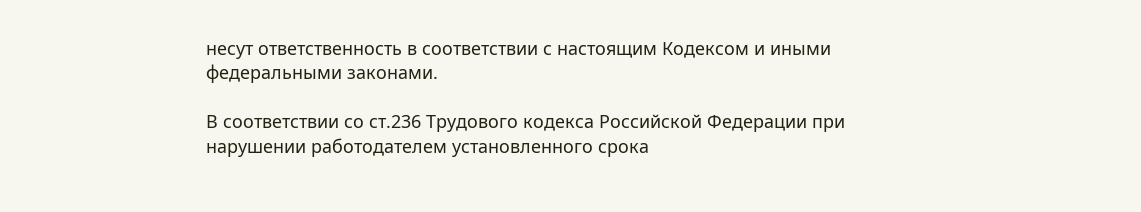несут ответственность в соответствии с настоящим Кодексом и иными федеральными законами.

В соответствии со ст.236 Трудового кодекса Российской Федерации при нарушении работодателем установленного срока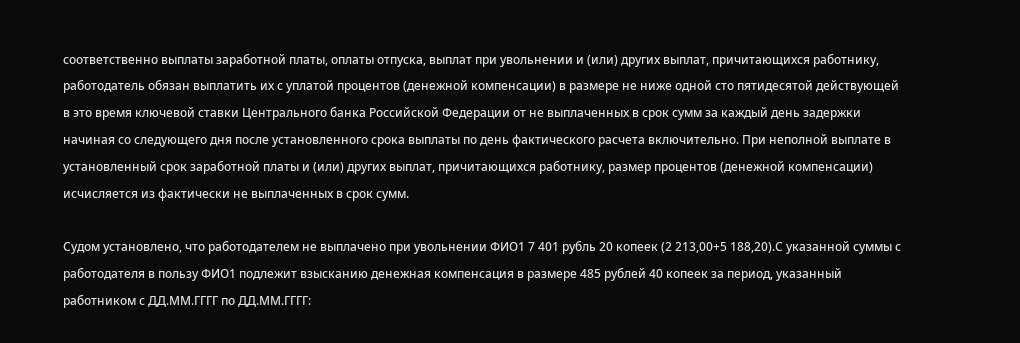соответственно выплаты заработной платы, оплаты отпуска, выплат при увольнении и (или) других выплат, причитающихся работнику, работодатель обязан выплатить их с уплатой процентов (денежной компенсации) в размере не ниже одной сто пятидесятой действующей в это время ключевой ставки Центрального банка Российской Федерации от не выплаченных в срок сумм за каждый день задержки начиная со следующего дня после установленного срока выплаты по день фактического расчета включительно. При неполной выплате в установленный срок заработной платы и (или) других выплат, причитающихся работнику, размер процентов (денежной компенсации) исчисляется из фактически не выплаченных в срок сумм.

Судом установлено, что работодателем не выплачено при увольнении ФИО1 7 401 рубль 20 копеек (2 213,00+5 188,20).С указанной суммы с работодателя в пользу ФИО1 подлежит взысканию денежная компенсация в размере 485 рублей 40 копеек за период, указанный работником с ДД.ММ.ГГГГ по ДД.ММ.ГГГГ: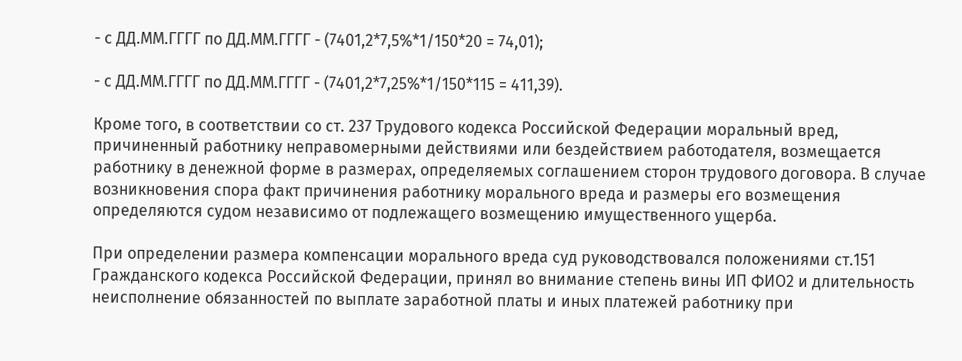- с ДД.ММ.ГГГГ по ДД.ММ.ГГГГ - (7401,2*7,5%*1/150*20 = 74,01);

- с ДД.ММ.ГГГГ по ДД.ММ.ГГГГ - (7401,2*7,25%*1/150*115 = 411,39).

Кроме того, в соответствии со ст. 237 Трудового кодекса Российской Федерации моральный вред, причиненный работнику неправомерными действиями или бездействием работодателя, возмещается работнику в денежной форме в размерах, определяемых соглашением сторон трудового договора. В случае возникновения спора факт причинения работнику морального вреда и размеры его возмещения определяются судом независимо от подлежащего возмещению имущественного ущерба.

При определении размера компенсации морального вреда суд руководствовался положениями ст.151 Гражданского кодекса Российской Федерации, принял во внимание степень вины ИП ФИО2 и длительность неисполнение обязанностей по выплате заработной платы и иных платежей работнику при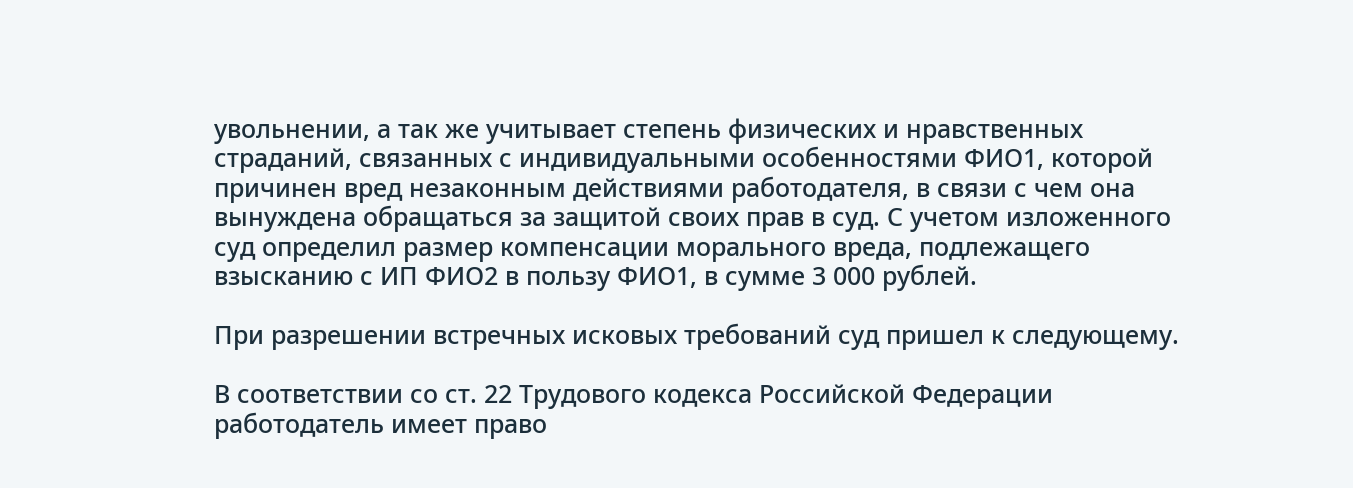увольнении, а так же учитывает степень физических и нравственных страданий, связанных с индивидуальными особенностями ФИО1, которой причинен вред незаконным действиями работодателя, в связи с чем она вынуждена обращаться за защитой своих прав в суд. С учетом изложенного суд определил размер компенсации морального вреда, подлежащего взысканию с ИП ФИО2 в пользу ФИО1, в сумме 3 000 рублей.

При разрешении встречных исковых требований суд пришел к следующему.

В соответствии со ст. 22 Трудового кодекса Российской Федерации работодатель имеет право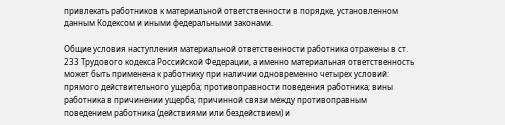привлекать работников к материальной ответственности в порядке, установленном данным Кодексом и иными федеральными законами.

Общие условия наступления материальной ответственности работника отражены в ст. 233 Трудового кодекса Российской Федерации, а именно материальная ответственность может быть применена к работнику при наличии одновременно четырех условий: прямого действительного ущерба; противоправности поведения работника; вины работника в причинении ущерба; причинной связи между противоправным поведением работника (действиями или бездействием) и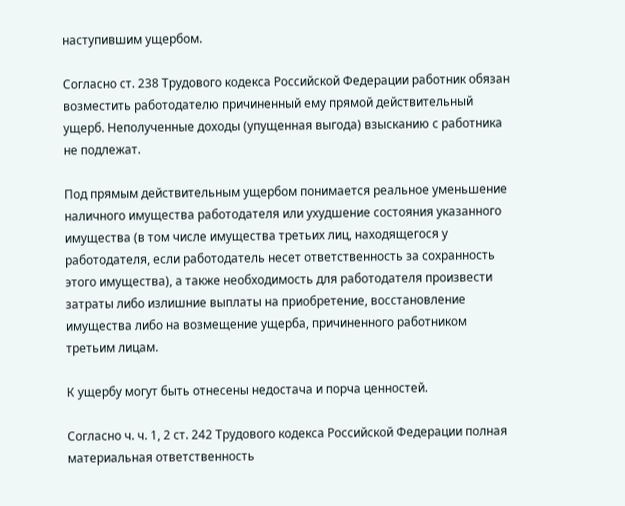наступившим ущербом.

Согласно ст. 238 Трудового кодекса Российской Федерации работник обязан возместить работодателю причиненный ему прямой действительный ущерб. Неполученные доходы (упущенная выгода) взысканию с работника не подлежат.

Под прямым действительным ущербом понимается реальное уменьшение наличного имущества работодателя или ухудшение состояния указанного имущества (в том числе имущества третьих лиц, находящегося у работодателя, если работодатель несет ответственность за сохранность этого имущества), а также необходимость для работодателя произвести затраты либо излишние выплаты на приобретение, восстановление имущества либо на возмещение ущерба, причиненного работником третьим лицам.

К ущербу могут быть отнесены недостача и порча ценностей.

Согласно ч. ч. 1, 2 ст. 242 Трудового кодекса Российской Федерации полная материальная ответственность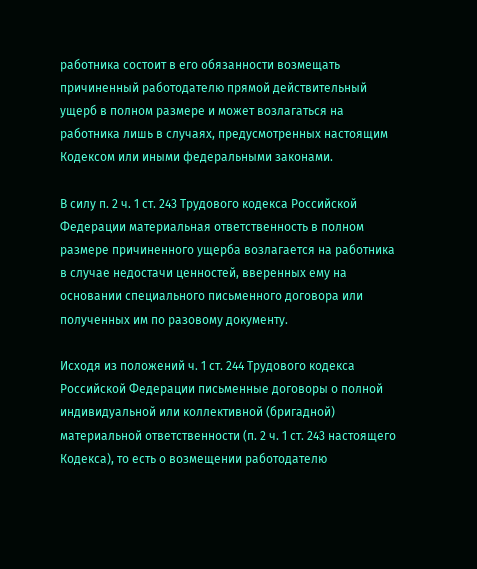работника состоит в его обязанности возмещать причиненный работодателю прямой действительный ущерб в полном размере и может возлагаться на работника лишь в случаях, предусмотренных настоящим Кодексом или иными федеральными законами.

В силу п. 2 ч. 1 ст. 243 Трудового кодекса Российской Федерации материальная ответственность в полном размере причиненного ущерба возлагается на работника в случае недостачи ценностей, вверенных ему на основании специального письменного договора или полученных им по разовому документу.

Исходя из положений ч. 1 ст. 244 Трудового кодекса Российской Федерации письменные договоры о полной индивидуальной или коллективной (бригадной) материальной ответственности (п. 2 ч. 1 ст. 243 настоящего Кодекса), то есть о возмещении работодателю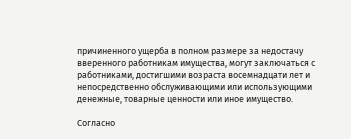причиненного ущерба в полном размере за недостачу вверенного работникам имущества, могут заключаться с работниками, достигшими возраста восемнадцати лет и непосредственно обслуживающими или использующими денежные, товарные ценности или иное имущество.

Согласно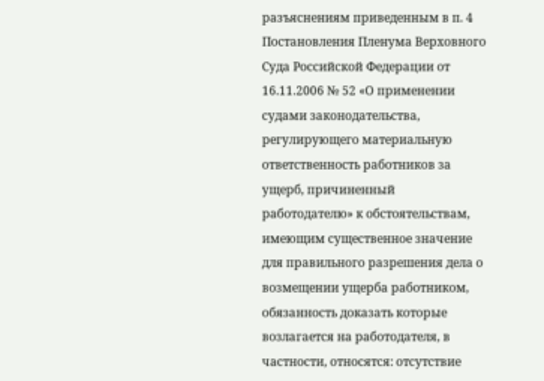разъяснениям приведенным в п. 4 Постановления Пленума Верховного Суда Российской Федерации от 16.11.2006 № 52 «О применении судами законодательства, регулирующего материальную ответственность работников за ущерб, причиненный работодателю» к обстоятельствам, имеющим существенное значение для правильного разрешения дела о возмещении ущерба работником, обязанность доказать которые возлагается на работодателя, в частности, относятся: отсутствие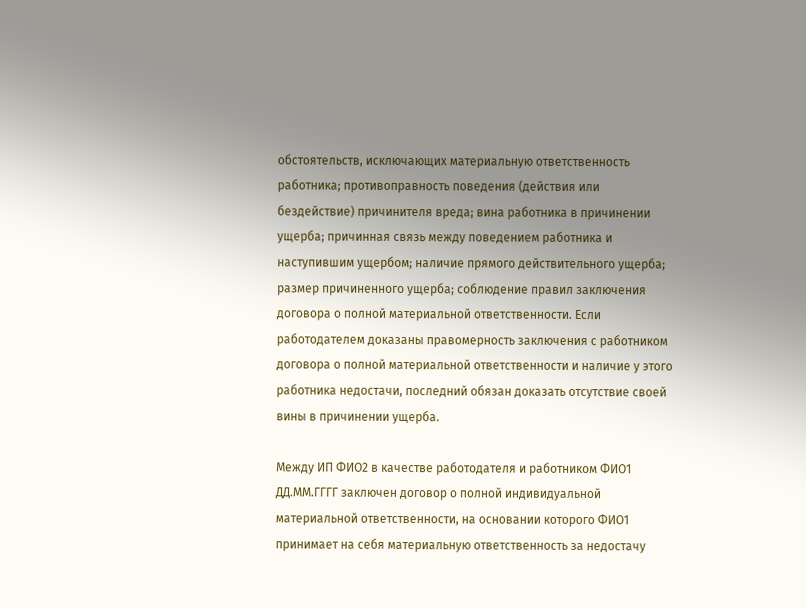обстоятельств, исключающих материальную ответственность работника; противоправность поведения (действия или бездействие) причинителя вреда; вина работника в причинении ущерба; причинная связь между поведением работника и наступившим ущербом; наличие прямого действительного ущерба; размер причиненного ущерба; соблюдение правил заключения договора о полной материальной ответственности. Если работодателем доказаны правомерность заключения с работником договора о полной материальной ответственности и наличие у этого работника недостачи, последний обязан доказать отсутствие своей вины в причинении ущерба.

Между ИП ФИО2 в качестве работодателя и работником ФИО1 ДД.ММ.ГГГГ заключен договор о полной индивидуальной материальной ответственности, на основании которого ФИО1 принимает на себя материальную ответственность за недостачу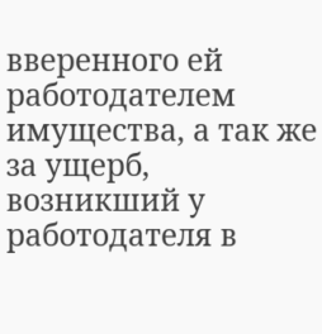вверенного ей работодателем имущества, а так же за ущерб, возникший у работодателя в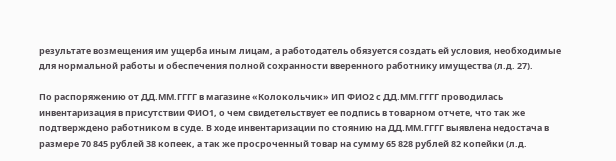результате возмещения им ущерба иным лицам, а работодатель обязуется создать ей условия, необходимые для нормальной работы и обеспечения полной сохранности вверенного работнику имущества (л.д. 27).

По распоряжению от ДД.ММ.ГГГГ в магазине «Колокольчик» ИП ФИО2 с ДД.ММ.ГГГГ проводилась инвентаризация в присутствии ФИО1, о чем свидетельствует ее подпись в товарном отчете, что так же подтверждено работником в суде. В ходе инвентаризации по стоянию на ДД.ММ.ГГГГ выявлена недостача в размере 70 845 рублей 38 копеек, а так же просроченный товар на сумму 65 828 рублей 82 копейки (л.д.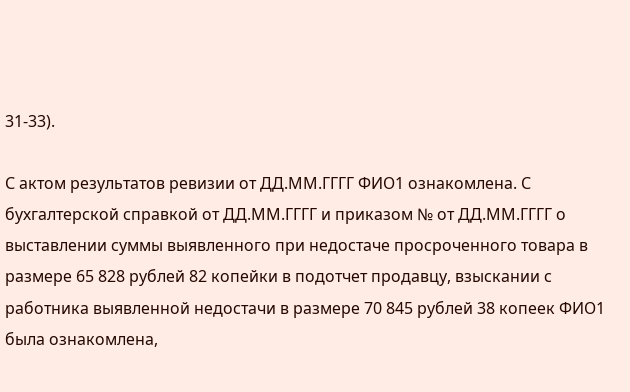31-33).

С актом результатов ревизии от ДД.ММ.ГГГГ ФИО1 ознакомлена. С бухгалтерской справкой от ДД.ММ.ГГГГ и приказом № от ДД.ММ.ГГГГ о выставлении суммы выявленного при недостаче просроченного товара в размере 65 828 рублей 82 копейки в подотчет продавцу, взыскании с работника выявленной недостачи в размере 70 845 рублей 38 копеек ФИО1 была ознакомлена,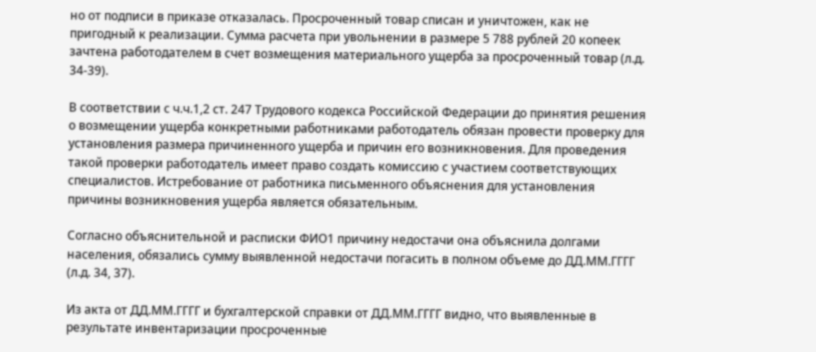но от подписи в приказе отказалась. Просроченный товар списан и уничтожен, как не пригодный к реализации. Сумма расчета при увольнении в размере 5 788 рублей 20 копеек зачтена работодателем в счет возмещения материального ущерба за просроченный товар (л.д. 34-39).

В соответствии с ч.ч.1,2 ст. 247 Трудового кодекса Российской Федерации до принятия решения о возмещении ущерба конкретными работниками работодатель обязан провести проверку для установления размера причиненного ущерба и причин его возникновения. Для проведения такой проверки работодатель имеет право создать комиссию с участием соответствующих специалистов. Истребование от работника письменного объяснения для установления причины возникновения ущерба является обязательным.

Согласно объяснительной и расписки ФИО1 причину недостачи она объяснила долгами населения, обязались сумму выявленной недостачи погасить в полном объеме до ДД.ММ.ГГГГ (л.д. 34, 37).

Из акта от ДД.ММ.ГГГГ и бухгалтерской справки от ДД.ММ.ГГГГ видно, что выявленные в результате инвентаризации просроченные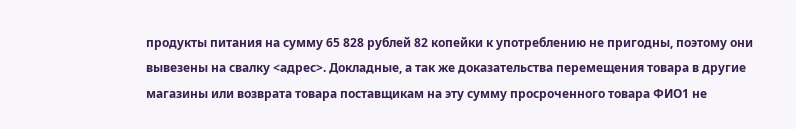продукты питания на сумму 65 828 рублей 82 копейки к употреблению не пригодны, поэтому они вывезены на свалку <адрес>. Докладные, а так же доказательства перемещения товара в другие магазины или возврата товара поставщикам на эту сумму просроченного товара ФИО1 не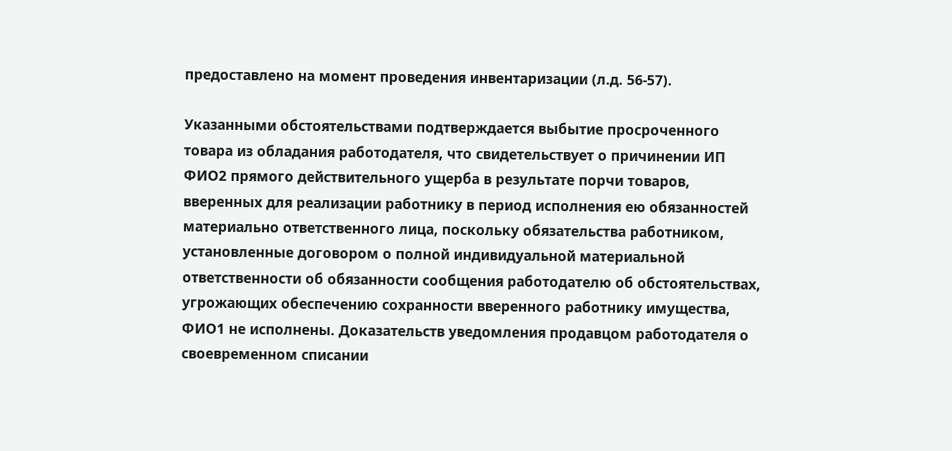предоставлено на момент проведения инвентаризации (л.д. 56-57).

Указанными обстоятельствами подтверждается выбытие просроченного товара из обладания работодателя, что свидетельствует о причинении ИП ФИО2 прямого действительного ущерба в результате порчи товаров, вверенных для реализации работнику в период исполнения ею обязанностей материально ответственного лица, поскольку обязательства работником, установленные договором о полной индивидуальной материальной ответственности об обязанности сообщения работодателю об обстоятельствах, угрожающих обеспечению сохранности вверенного работнику имущества, ФИО1 не исполнены. Доказательств уведомления продавцом работодателя о своевременном списании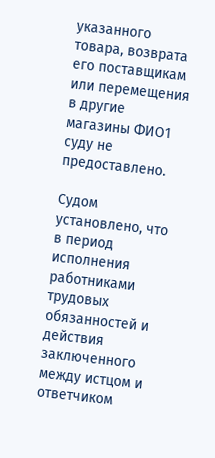указанного товара, возврата его поставщикам или перемещения в другие магазины ФИО1 суду не предоставлено.

Судом установлено, что в период исполнения работниками трудовых обязанностей и действия заключенного между истцом и ответчиком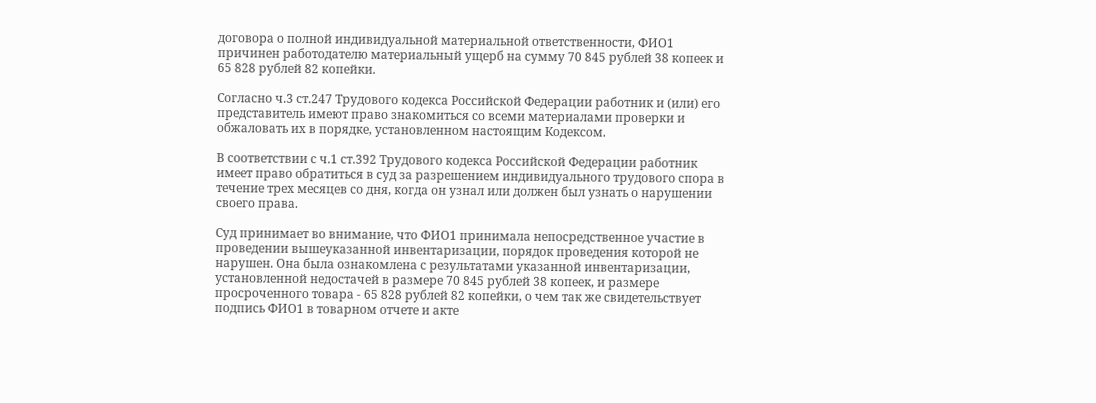договора о полной индивидуальной материальной ответственности, ФИО1 причинен работодателю материальный ущерб на сумму 70 845 рублей 38 копеек и 65 828 рублей 82 копейки.

Согласно ч.3 ст.247 Трудового кодекса Российской Федерации работник и (или) его представитель имеют право знакомиться со всеми материалами проверки и обжаловать их в порядке, установленном настоящим Кодексом.

В соответствии с ч.1 ст.392 Трудового кодекса Российской Федерации работник имеет право обратиться в суд за разрешением индивидуального трудового спора в течение трех месяцев со дня, когда он узнал или должен был узнать о нарушении своего права.

Суд принимает во внимание, что ФИО1 принимала непосредственное участие в проведении вышеуказанной инвентаризации, порядок проведения которой не нарушен. Она была ознакомлена с результатами указанной инвентаризации, установленной недостачей в размере 70 845 рублей 38 копеек, и размере просроченного товара - 65 828 рублей 82 копейки, о чем так же свидетельствует подпись ФИО1 в товарном отчете и акте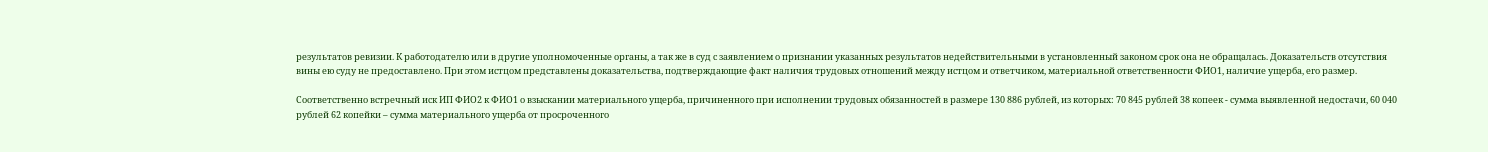результатов ревизии. К работодателю или в другие уполномоченные органы, а так же в суд с заявлением о признании указанных результатов недействительными в установленный законом срок она не обращалась. Доказательств отсутствия вины ею суду не предоставлено. При этом истцом представлены доказательства, подтверждающие факт наличия трудовых отношений между истцом и ответчиком, материальной ответственности ФИО1, наличие ущерба, его размер.

Соответственно встречный иск ИП ФИО2 к ФИО1 о взыскании материального ущерба, причиненного при исполнении трудовых обязанностей в размере 130 886 рублей, из которых: 70 845 рублей 38 копеек - сумма выявленной недостачи, 60 040 рублей 62 копейки – сумма материального ущерба от просроченного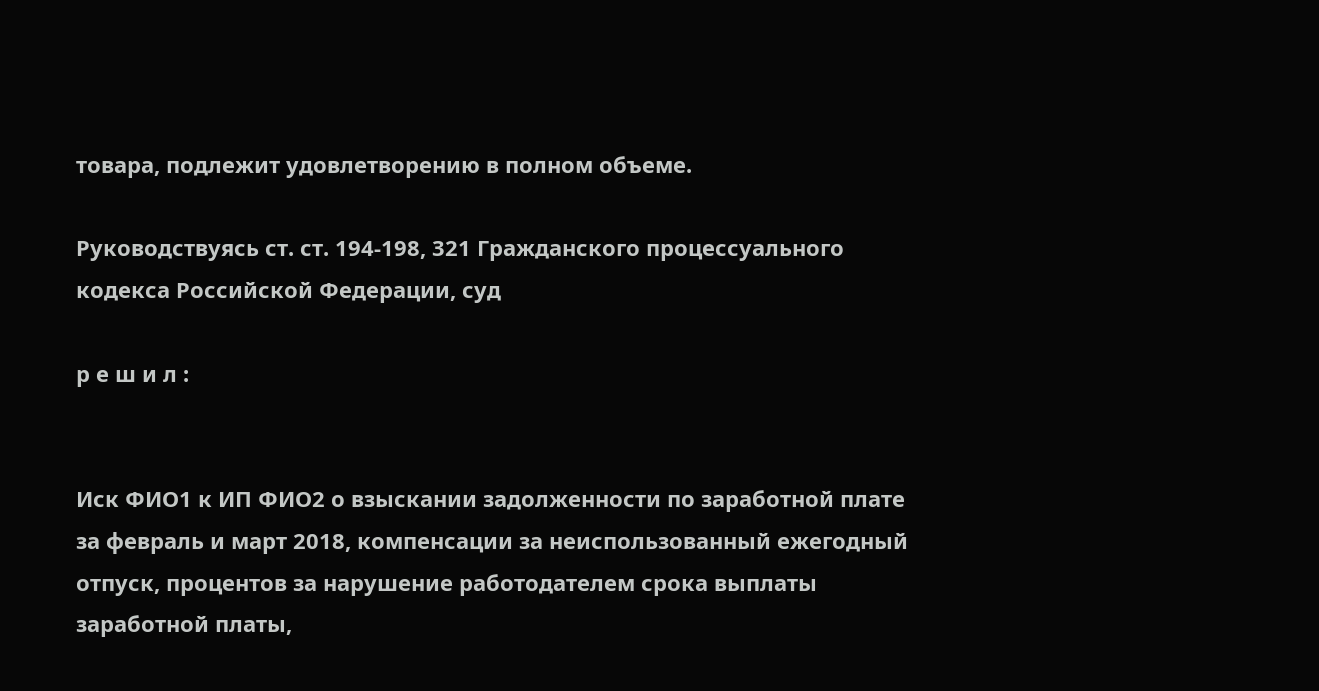товара, подлежит удовлетворению в полном объеме.

Руководствуясь ст. ст. 194-198, 321 Гражданского процессуального кодекса Российской Федерации, суд

р е ш и л :


Иск ФИО1 к ИП ФИО2 о взыскании задолженности по заработной плате за февраль и март 2018, компенсации за неиспользованный ежегодный отпуск, процентов за нарушение работодателем срока выплаты заработной платы,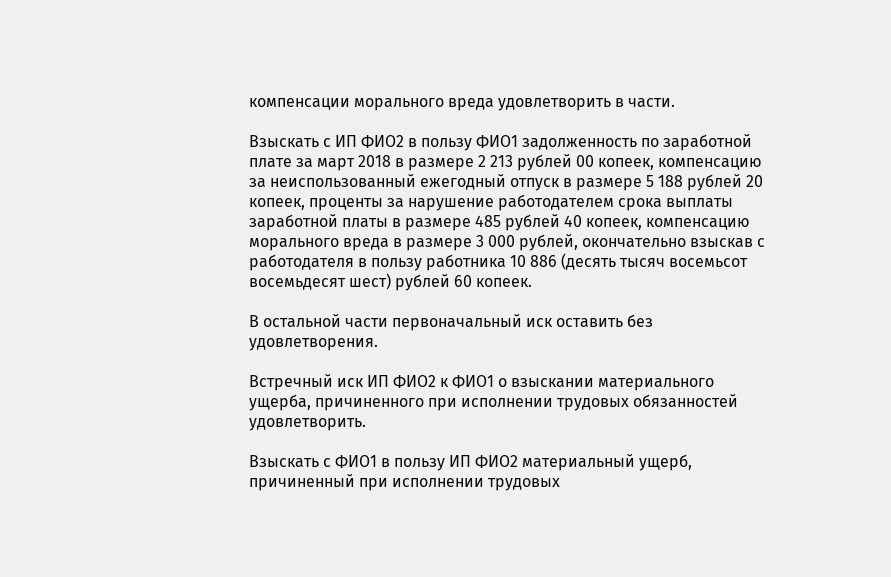компенсации морального вреда удовлетворить в части.

Взыскать с ИП ФИО2 в пользу ФИО1 задолженность по заработной плате за март 2018 в размере 2 213 рублей 00 копеек, компенсацию за неиспользованный ежегодный отпуск в размере 5 188 рублей 20 копеек, проценты за нарушение работодателем срока выплаты заработной платы в размере 485 рублей 40 копеек, компенсацию морального вреда в размере 3 000 рублей, окончательно взыскав с работодателя в пользу работника 10 886 (десять тысяч восемьсот восемьдесят шест) рублей 60 копеек.

В остальной части первоначальный иск оставить без удовлетворения.

Встречный иск ИП ФИО2 к ФИО1 о взыскании материального ущерба, причиненного при исполнении трудовых обязанностей удовлетворить.

Взыскать с ФИО1 в пользу ИП ФИО2 материальный ущерб, причиненный при исполнении трудовых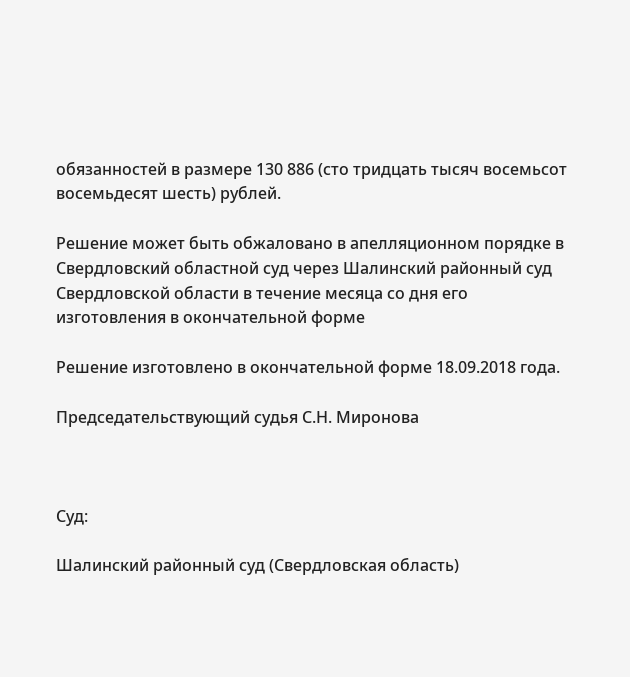обязанностей в размере 130 886 (сто тридцать тысяч восемьсот восемьдесят шесть) рублей.

Решение может быть обжаловано в апелляционном порядке в Свердловский областной суд через Шалинский районный суд Свердловской области в течение месяца со дня его изготовления в окончательной форме

Решение изготовлено в окончательной форме 18.09.2018 года.

Председательствующий судья С.Н. Миронова



Суд:

Шалинский районный суд (Свердловская область)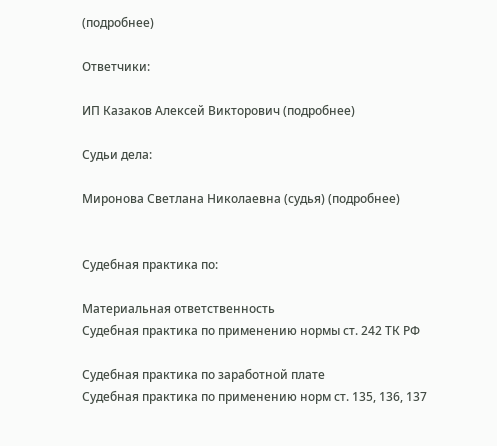(подробнее)

Ответчики:

ИП Казаков Алексей Викторович (подробнее)

Судьи дела:

Миронова Светлана Николаевна (судья) (подробнее)


Судебная практика по:

Материальная ответственность
Судебная практика по применению нормы ст. 242 ТК РФ

Судебная практика по заработной плате
Судебная практика по применению норм ст. 135, 136, 137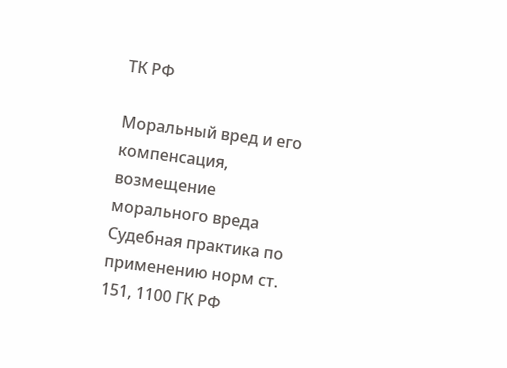ТК РФ

Моральный вред и его компенсация, возмещение морального вреда
Судебная практика по применению норм ст. 151, 1100 ГК РФ